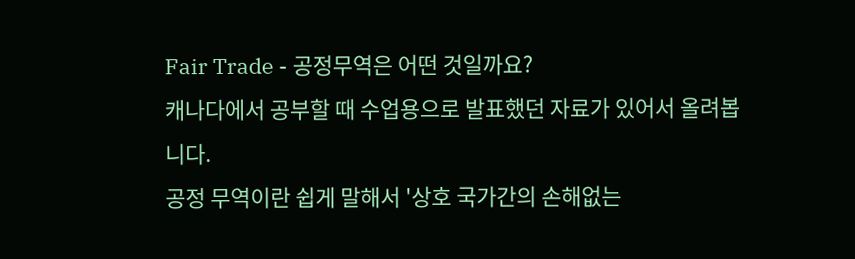Fair Trade - 공정무역은 어떤 것일까요?
캐나다에서 공부할 때 수업용으로 발표했던 자료가 있어서 올려봅니다.
공정 무역이란 쉽게 말해서 '상호 국가간의 손해없는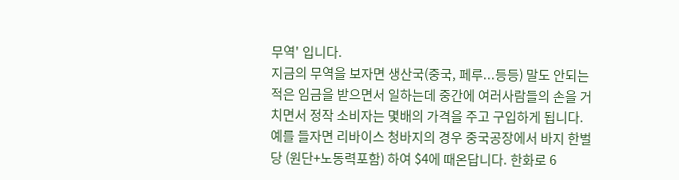무역' 입니다.
지금의 무역을 보자면 생산국(중국, 페루...등등) 말도 안되는 적은 임금을 받으면서 일하는데 중간에 여러사람들의 손을 거치면서 정작 소비자는 몇배의 가격을 주고 구입하게 됩니다.
예를 들자면 리바이스 청바지의 경우 중국공장에서 바지 한벌당 (원단+노동력포함) 하여 $4에 때온답니다. 한화로 6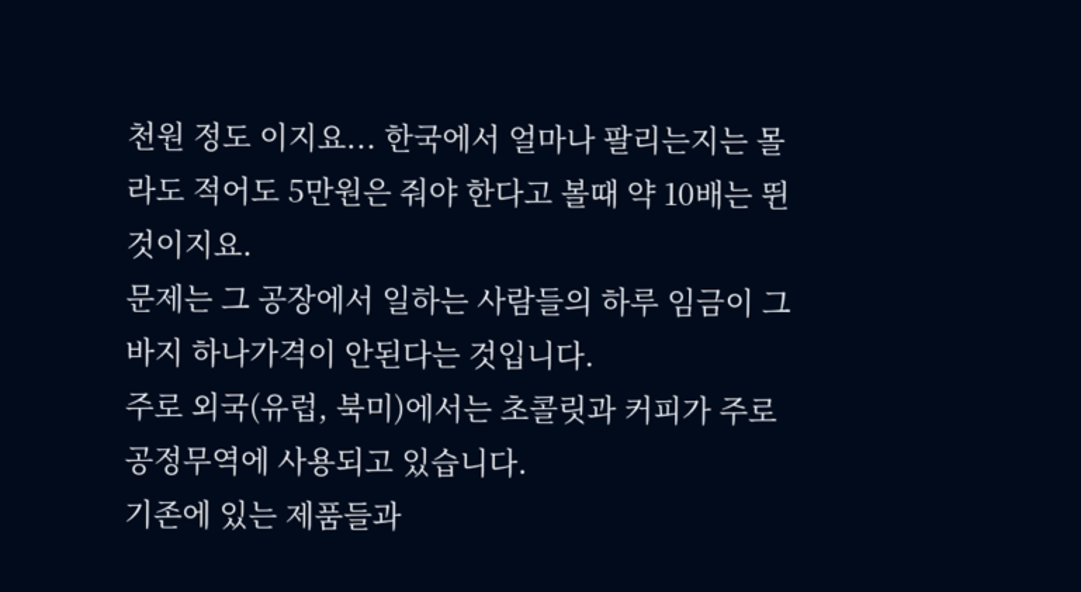천원 정도 이지요... 한국에서 얼마나 팔리는지는 몰라도 적어도 5만원은 줘야 한다고 볼때 약 10배는 뛴 것이지요.
문제는 그 공장에서 일하는 사람들의 하루 임금이 그 바지 하나가격이 안된다는 것입니다.
주로 외국(유럽, 북미)에서는 초콜릿과 커피가 주로 공정무역에 사용되고 있습니다.
기존에 있는 제품들과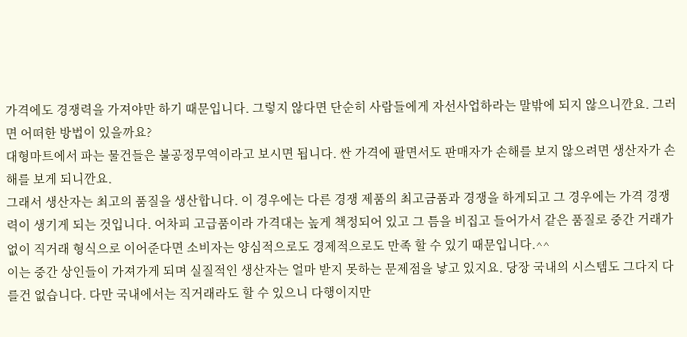가격에도 경쟁력을 가져야만 하기 때문입니다. 그렇지 않다면 단순히 사람들에게 자선사업하라는 말밖에 되지 않으니깐요. 그러면 어떠한 방법이 있을까요?
대형마트에서 파는 물건들은 불공정무역이라고 보시면 됩니다. 싼 가격에 팔면서도 판매자가 손해를 보지 않으려면 생산자가 손해를 보게 되니깐요.
그래서 생산자는 최고의 품질을 생산합니다. 이 경우에는 다른 경쟁 제품의 최고금품과 경쟁을 하게되고 그 경우에는 가격 경쟁력이 생기게 되는 것입니다. 어차피 고급품이라 가격대는 높게 책정되어 있고 그 틈을 비집고 들어가서 같은 품질로 중간 거래가 없이 직거래 형식으로 이어준다면 소비자는 양심적으로도 경제적으로도 만족 할 수 있기 때문입니다.^^
이는 중간 상인들이 가져가게 되며 실질적인 생산자는 얼마 받지 못하는 문제점을 낳고 있지요. 당장 국내의 시스템도 그다지 다를건 없습니다. 다만 국내에서는 직거래라도 할 수 있으니 다행이지만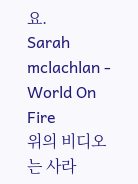요.
Sarah mclachlan - World On Fire
위의 비디오는 사라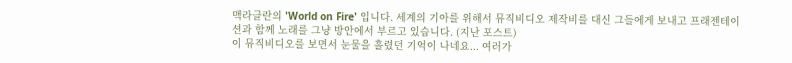맥라클란의 'World on Fire' 입니다. 세계의 기아를 위해서 뮤직비디오 제작비를 대신 그들에게 보내고 프래젠테이션과 함께 노래를 그냥 방안에서 부르고 있습니다. (지난 포스트)
이 뮤직비디오를 보면서 눈물을 흘렸던 기억이 나네요... 여러가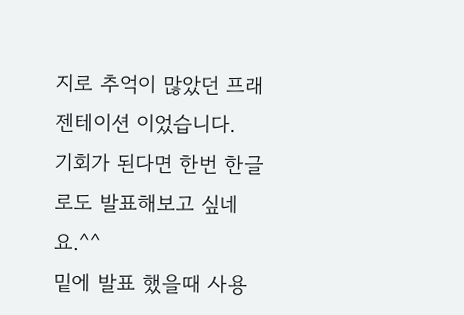지로 추억이 많았던 프래젠테이션 이었습니다.
기회가 된다면 한번 한글로도 발표해보고 싶네요.^^
밑에 발표 했을때 사용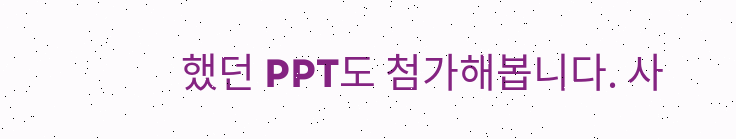했던 PPT도 첨가해봅니다. 사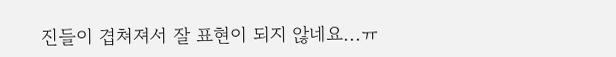진들이 겹쳐져서 잘 표현이 되지 않네요...ㅠ